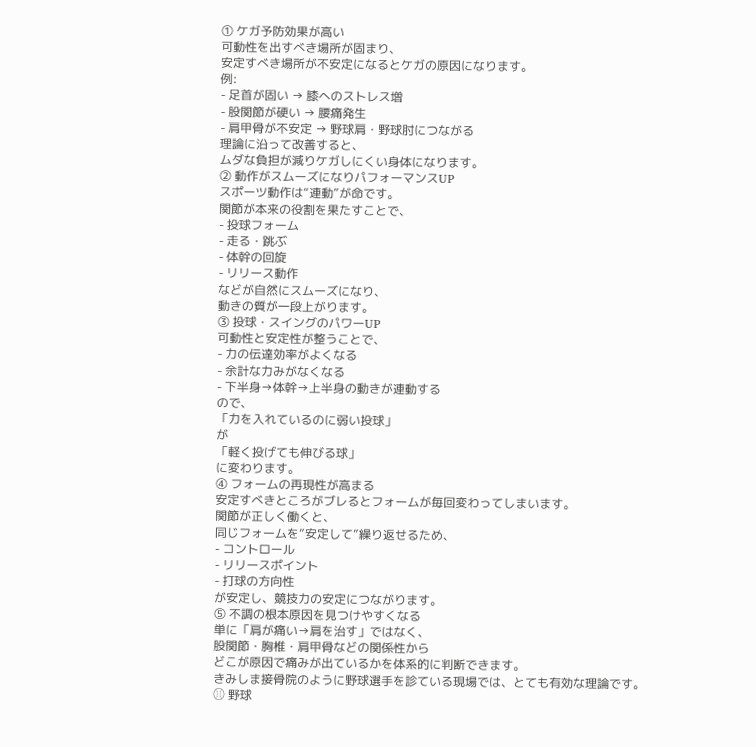① ケガ予防効果が高い
可動性を出すべき場所が固まり、
安定すべき場所が不安定になるとケガの原因になります。
例:
- 足首が固い → 膝へのストレス増
- 股関節が硬い → 腰痛発生
- 肩甲骨が不安定 → 野球肩・野球肘につながる
理論に沿って改善すると、
ムダな負担が減りケガしにくい身体になります。
② 動作がスムーズになりパフォーマンスUP
スポーツ動作は“連動”が命です。
関節が本来の役割を果たすことで、
- 投球フォーム
- 走る・跳ぶ
- 体幹の回旋
- リリース動作
などが自然にスムーズになり、
動きの質が一段上がります。
③ 投球・スイングのパワーUP
可動性と安定性が整うことで、
- 力の伝達効率がよくなる
- 余計な力みがなくなる
- 下半身→体幹→上半身の動きが連動する
ので、
「力を入れているのに弱い投球」
が
「軽く投げても伸びる球」
に変わります。
④ フォームの再現性が高まる
安定すべきところがブレるとフォームが毎回変わってしまいます。
関節が正しく働くと、
同じフォームを”安定して”繰り返せるため、
- コントロール
- リリースポイント
- 打球の方向性
が安定し、競技力の安定につながります。
⑤ 不調の根本原因を見つけやすくなる
単に「肩が痛い→肩を治す」ではなく、
股関節・胸椎・肩甲骨などの関係性から
どこが原因で痛みが出ているかを体系的に判断できます。
きみしま接骨院のように野球選手を診ている現場では、とても有効な理論です。
⚾ 野球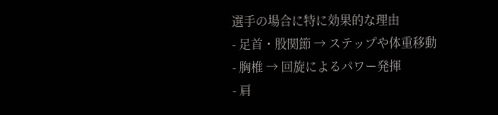選手の場合に特に効果的な理由
- 足首・股関節 → ステップや体重移動
- 胸椎 → 回旋によるパワー発揮
- 肩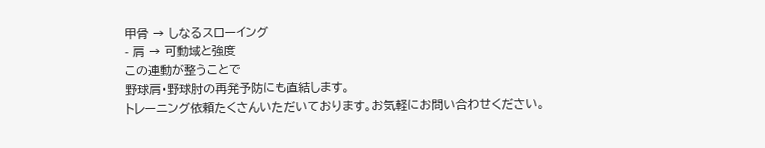甲骨 → しなるスローイング
- 肩 → 可動域と強度
この連動が整うことで
野球肩・野球肘の再発予防にも直結します。
トレーニング依頼たくさんいただいております。お気軽にお問い合わせください。